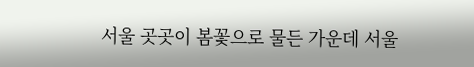서울 곳곳이 봄꽃으로 물든 가운데 서울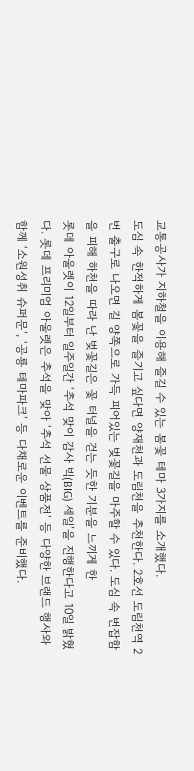교통공사가 지하철을 이용해 즐길 수 있는 봄꽃 테마 3가지를 소개했다.
도심 속 한적하게 봄꽃을 즐기고 싶다면 양재천과 도림천을 추천한다. 2호선 도림천역 2번 출구로 나오면 길 양쪽으로 가득 피어있는 벚꽃길을 마주할 수 있다. 도심 속 번잡함을 피해 하천을 따라 난 벚꽃길은 꽃 터널을 걷는 듯한 기분을 느끼게 한
롯데 아울렛이 12일부터 일주일간 ‘추석 맞이 감사 빅(BIG) 세일’을 진행한다고 10일 밝혔다. 롯데 프리미엄 아울렛은 추석을 맞아 ‘추석 선물 상품전’ 등 다양한 브랜드 행사와 함께 ‘소원성취 슈퍼문’, ‘공룡 테마파크’ 등 다채로운 이벤트를 준비했다.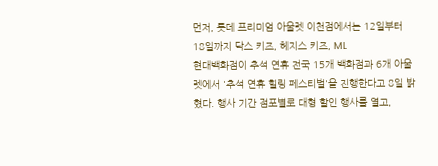먼저, 롯데 프리미엄 아울렛 이천점에서는 12일부터 18일까지 닥스 키즈, 헤지스 키즈, ML
현대백화점이 추석 연휴 전국 15개 백화점과 6개 아울렛에서 '추석 연휴 힐링 페스티벌'을 진행한다고 8일 밝혔다. 행사 기간 점포별로 대형 할인 행사를 열고,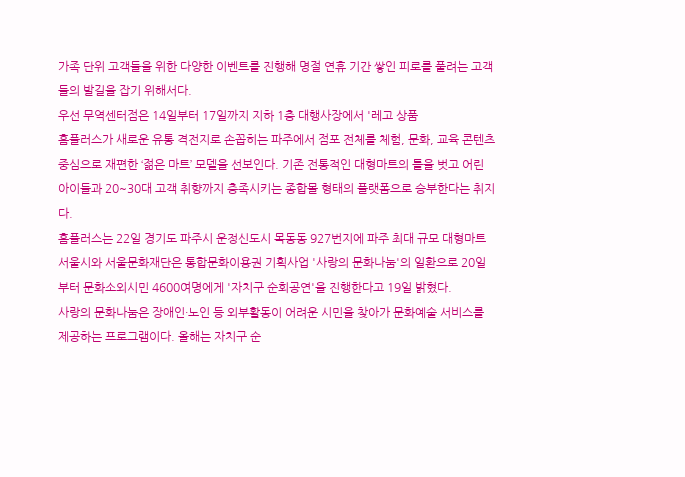가족 단위 고객들을 위한 다양한 이벤트를 진행해 명절 연휴 기간 쌓인 피로를 풀려는 고객들의 발길을 잡기 위해서다.
우선 무역센터점은 14일부터 17일까지 지하 1층 대행사장에서 '레고 상품
홈플러스가 새로운 유통 격전지로 손꼽히는 파주에서 점포 전체를 체험, 문화, 교육 콘텐츠 중심으로 재편한 ‘젊은 마트’ 모델을 선보인다. 기존 전통적인 대형마트의 틀을 벗고 어린 아이들과 20~30대 고객 취향까지 충족시키는 종합몰 형태의 플랫폼으로 승부한다는 취지다.
홈플러스는 22일 경기도 파주시 운정신도시 목동동 927번지에 파주 최대 규모 대형마트
서울시와 서울문화재단은 통합문화이용권 기획사업 '사랑의 문화나눔'의 일환으로 20일부터 문화소외시민 4600여명에게 '자치구 순회공연'을 진행한다고 19일 밝혔다.
사랑의 문화나눔은 장애인·노인 등 외부활동이 어려운 시민을 찾아가 문화예술 서비스를 제공하는 프로그램이다. 올해는 자치구 순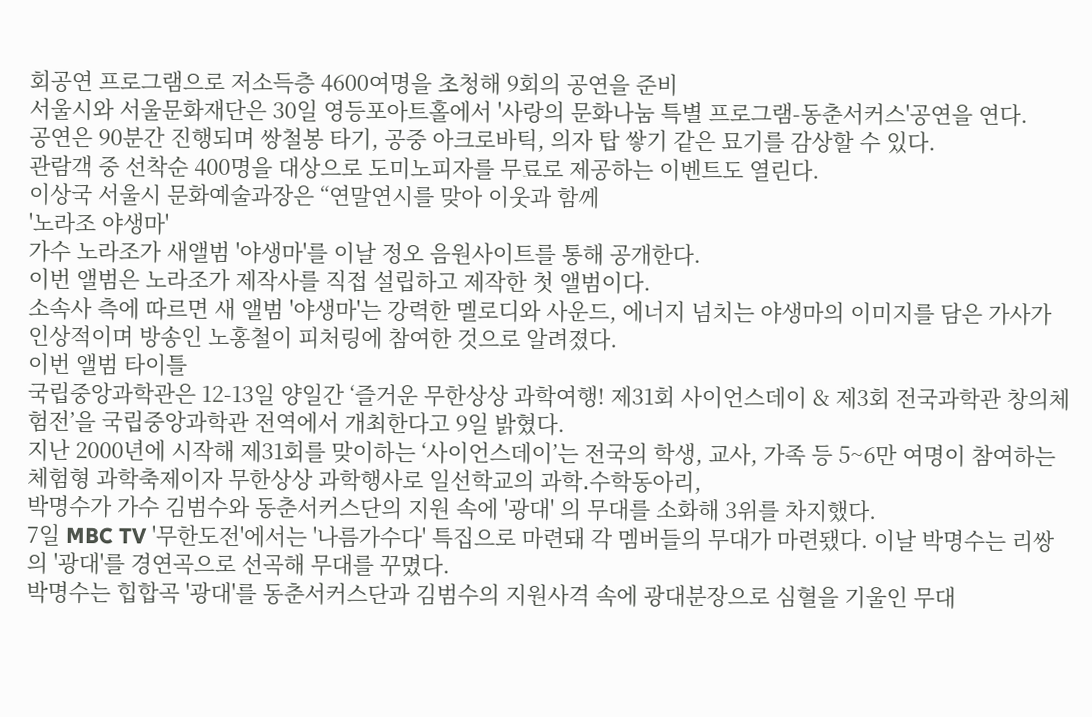회공연 프로그램으로 저소득층 4600여명을 초청해 9회의 공연을 준비
서울시와 서울문화재단은 30일 영등포아트홀에서 '사랑의 문화나눔 특별 프로그램-동춘서커스'공연을 연다.
공연은 90분간 진행되며 쌍철봉 타기, 공중 아크로바틱, 의자 탑 쌓기 같은 묘기를 감상할 수 있다.
관람객 중 선착순 400명을 대상으로 도미노피자를 무료로 제공하는 이벤트도 열린다.
이상국 서울시 문화예술과장은 “연말연시를 맞아 이웃과 함께
'노라조 야생마'
가수 노라조가 새앨범 '야생마'를 이날 정오 음원사이트를 통해 공개한다.
이번 앨범은 노라조가 제작사를 직접 설립하고 제작한 첫 앨범이다.
소속사 측에 따르면 새 앨범 '야생마'는 강력한 멜로디와 사운드, 에너지 넘치는 야생마의 이미지를 담은 가사가 인상적이며 방송인 노홍철이 피처링에 참여한 것으로 알려졌다.
이번 앨범 타이틀
국립중앙과학관은 12-13일 양일간 ‘즐거운 무한상상 과학여행! 제31회 사이언스데이 & 제3회 전국과학관 창의체험전’을 국립중앙과학관 전역에서 개최한다고 9일 밝혔다.
지난 2000년에 시작해 제31회를 맞이하는 ‘사이언스데이’는 전국의 학생, 교사, 가족 등 5~6만 여명이 참여하는 체험형 과학축제이자 무한상상 과학행사로 일선학교의 과학․수학동아리,
박명수가 가수 김범수와 동춘서커스단의 지원 속에 '광대' 의 무대를 소화해 3위를 차지했다.
7일 MBC TV '무한도전'에서는 '나름가수다' 특집으로 마련돼 각 멤버들의 무대가 마련됐다. 이날 박명수는 리쌍의 '광대'를 경연곡으로 선곡해 무대를 꾸몄다.
박명수는 힙합곡 '광대'를 동춘서커스단과 김범수의 지원사격 속에 광대분장으로 심혈을 기울인 무대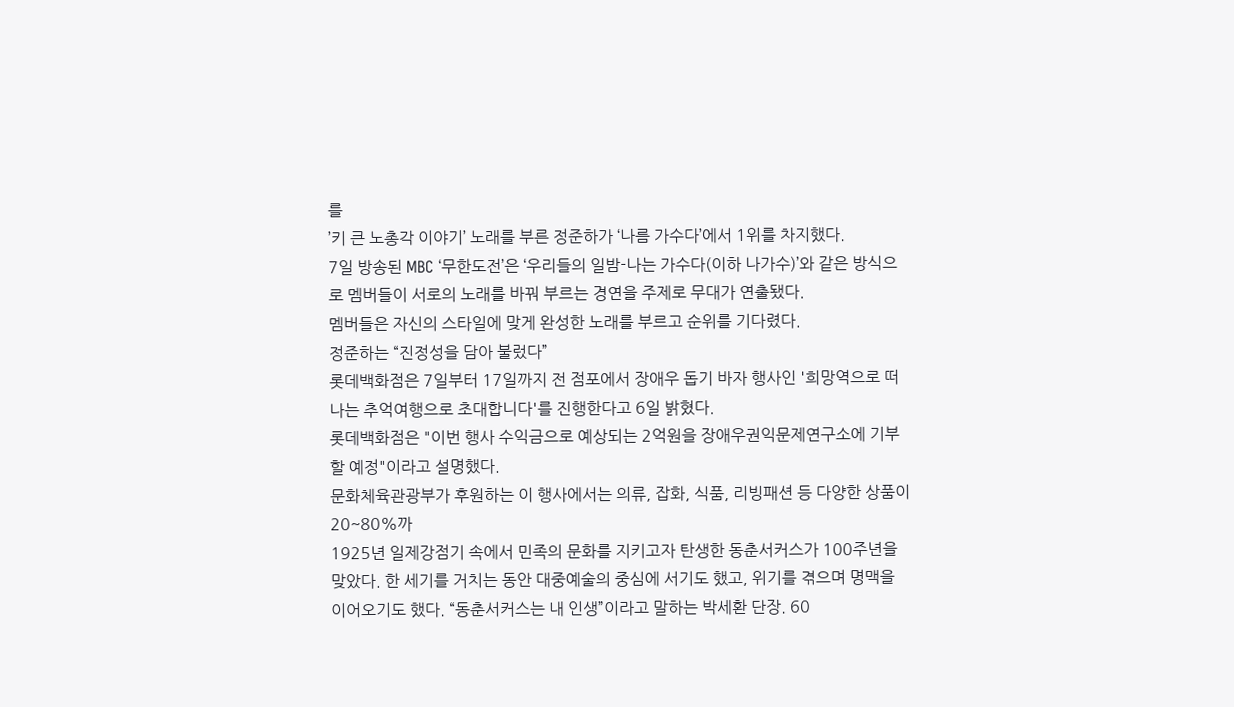를
’키 큰 노총각 이야기’ 노래를 부른 정준하가 ‘나름 가수다’에서 1위를 차지했다.
7일 방송된 MBC ‘무한도전’은 ‘우리들의 일밤-나는 가수다(이하 나가수)’와 같은 방식으로 멤버들이 서로의 노래를 바꿔 부르는 경연을 주제로 무대가 연출됐다.
멤버들은 자신의 스타일에 맞게 완성한 노래를 부르고 순위를 기다렸다.
정준하는 “진정성을 담아 불렀다”
롯데백화점은 7일부터 17일까지 전 점포에서 장애우 돕기 바자 행사인 '희망역으로 떠나는 추억여행으로 초대합니다'를 진행한다고 6일 밝혔다.
롯데백화점은 "이번 행사 수익금으로 예상되는 2억원을 장애우권익문제연구소에 기부할 예정"이라고 설명했다.
문화체육관광부가 후원하는 이 행사에서는 의류, 잡화, 식품, 리빙패션 등 다양한 상품이 20~80%까
1925년 일제강점기 속에서 민족의 문화를 지키고자 탄생한 동춘서커스가 100주년을 맞았다. 한 세기를 거치는 동안 대중예술의 중심에 서기도 했고, 위기를 겪으며 명맥을 이어오기도 했다. “동춘서커스는 내 인생”이라고 말하는 박세환 단장. 60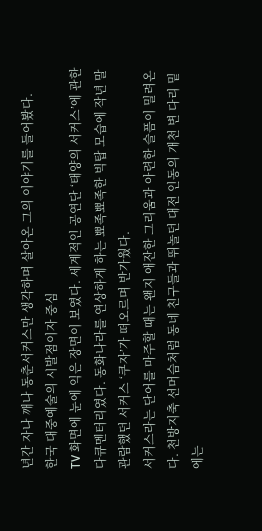년간 자나 깨나 동춘서커스만 생각하며 살아온 그의 이야기를 들어봤다.
한국 대중예술의 시발점이자 중심
TV 화면에 눈에 익은 장면이 보였다. 세계적인 공연단 ‘태양의 서커스’에 관한 다큐멘터리였다. 동화나라를 연상하게 하는 뾰족뾰족한 빅탑 모습에 작년 말 관람했던 서커스 ‘쿠자’가 떠오르며 반가웠다.
서커스라는 단어를 마주할 때는 왠지 애잔한 그리움과 아련한 슬픔이 밀려온다. 천방지축 선머슴처럼 동네 친구들과 뛰놀던 대전 인동의 개천 변 다리 밑에는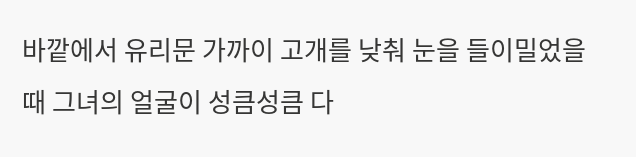바깥에서 유리문 가까이 고개를 낮춰 눈을 들이밀었을 때 그녀의 얼굴이 성큼성큼 다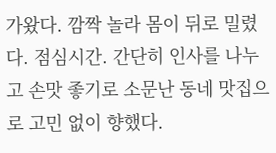가왔다. 깜짝 놀라 몸이 뒤로 밀렸다. 점심시간. 간단히 인사를 나누고 손맛 좋기로 소문난 동네 맛집으로 고민 없이 향했다.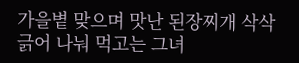가을볕 맞으며 맛난 된장찌개 삭삭 긁어 나눠 먹고는 그녀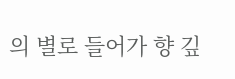의 별로 들어가 향 깊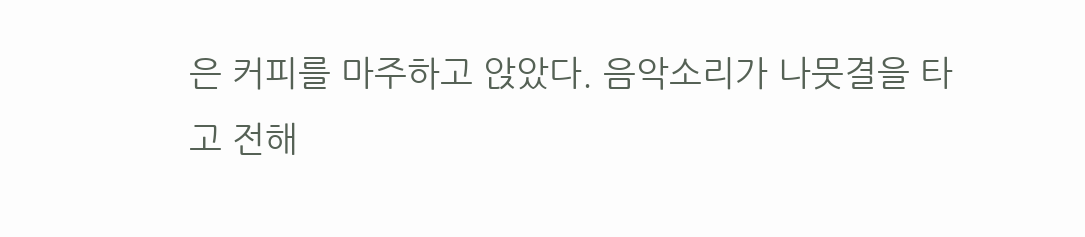은 커피를 마주하고 앉았다. 음악소리가 나뭇결을 타고 전해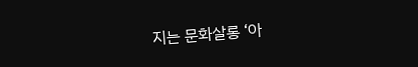지는 문화살롱 ‘아